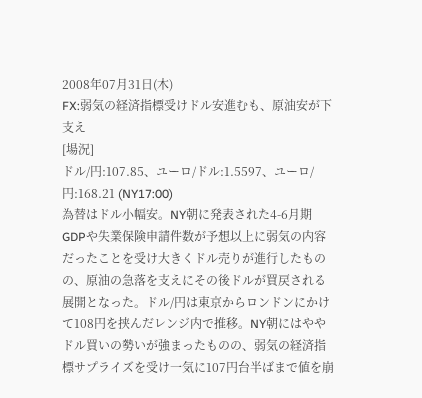2008年07月31日(木)
FX:弱気の経済指標受けドル安進むも、原油安が下支え
[場況]
ドル/円:107.85、ユーロ/ドル:1.5597、ユーロ/円:168.21 (NY17:00)
為替はドル小幅安。NY朝に発表された4-6月期GDPや失業保険申請件数が予想以上に弱気の内容だったことを受け大きくドル売りが進行したものの、原油の急落を支えにその後ドルが買戻される展開となった。ドル/円は東京からロンドンにかけて108円を挟んだレンジ内で推移。NY朝にはややドル買いの勢いが強まったものの、弱気の経済指標サプライズを受け一気に107円台半ばまで値を崩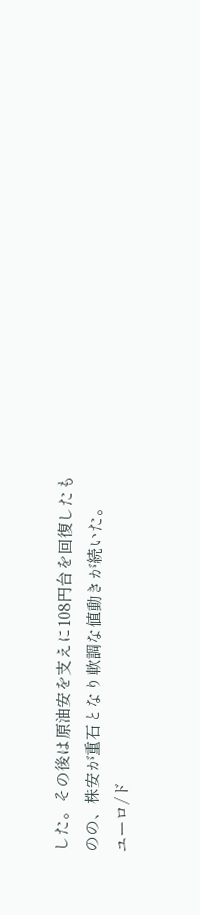した。その後は原油安を支えに108円台を回復したものの、株安が重石となり軟調な値動きが続いた。
ユーロ/ド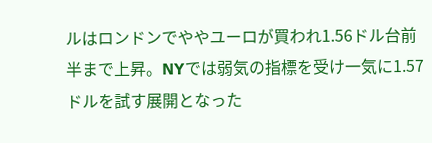ルはロンドンでややユーロが買われ1.56ドル台前半まで上昇。NYでは弱気の指標を受け一気に1.57ドルを試す展開となった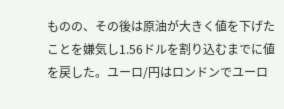ものの、その後は原油が大きく値を下げたことを嫌気し1.56ドルを割り込むまでに値を戻した。ユーロ/円はロンドンでユーロ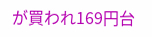が買われ169円台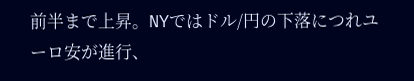前半まで上昇。NYではドル/円の下落につれユーロ安が進行、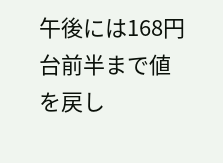午後には168円台前半まで値を戻し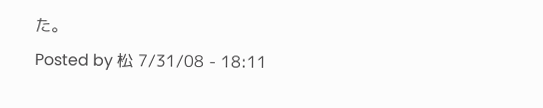た。
Posted by 松 7/31/08 - 18:11